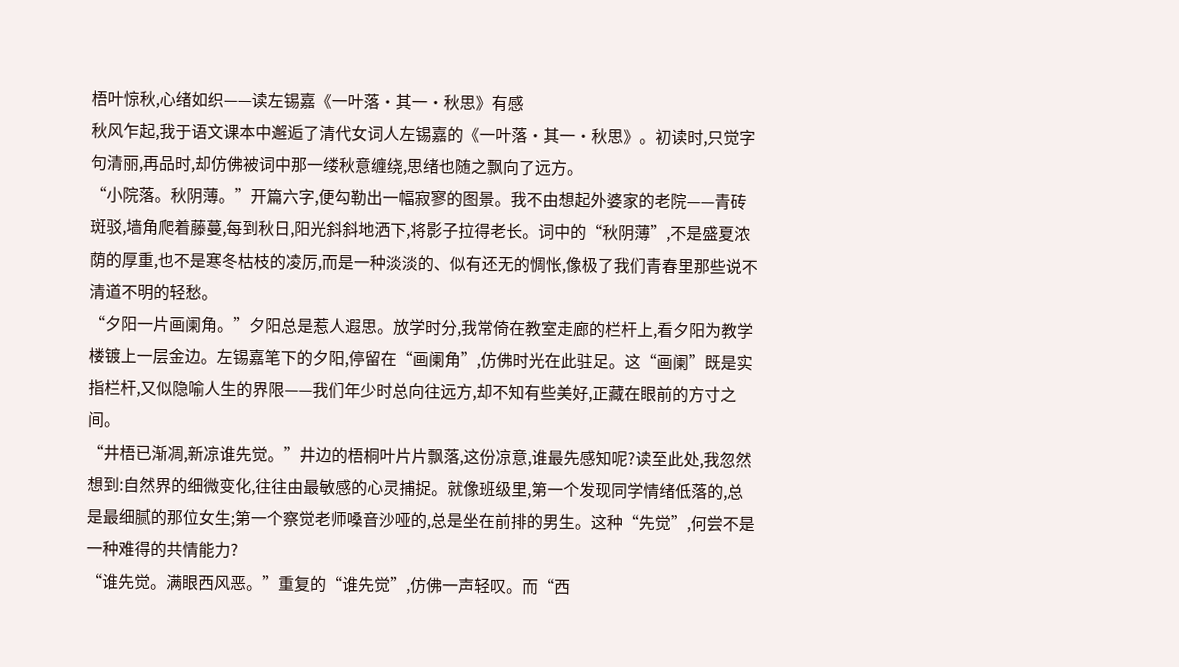梧叶惊秋,心绪如织——读左锡嘉《一叶落·其一·秋思》有感
秋风乍起,我于语文课本中邂逅了清代女词人左锡嘉的《一叶落·其一·秋思》。初读时,只觉字句清丽,再品时,却仿佛被词中那一缕秋意缠绕,思绪也随之飘向了远方。
“小院落。秋阴薄。”开篇六字,便勾勒出一幅寂寥的图景。我不由想起外婆家的老院——青砖斑驳,墙角爬着藤蔓,每到秋日,阳光斜斜地洒下,将影子拉得老长。词中的“秋阴薄”,不是盛夏浓荫的厚重,也不是寒冬枯枝的凌厉,而是一种淡淡的、似有还无的惆怅,像极了我们青春里那些说不清道不明的轻愁。
“夕阳一片画阑角。”夕阳总是惹人遐思。放学时分,我常倚在教室走廊的栏杆上,看夕阳为教学楼镀上一层金边。左锡嘉笔下的夕阳,停留在“画阑角”,仿佛时光在此驻足。这“画阑”既是实指栏杆,又似隐喻人生的界限——我们年少时总向往远方,却不知有些美好,正藏在眼前的方寸之间。
“井梧已渐凋,新凉谁先觉。”井边的梧桐叶片片飘落,这份凉意,谁最先感知呢?读至此处,我忽然想到:自然界的细微变化,往往由最敏感的心灵捕捉。就像班级里,第一个发现同学情绪低落的,总是最细腻的那位女生;第一个察觉老师嗓音沙哑的,总是坐在前排的男生。这种“先觉”,何尝不是一种难得的共情能力?
“谁先觉。满眼西风恶。”重复的“谁先觉”,仿佛一声轻叹。而“西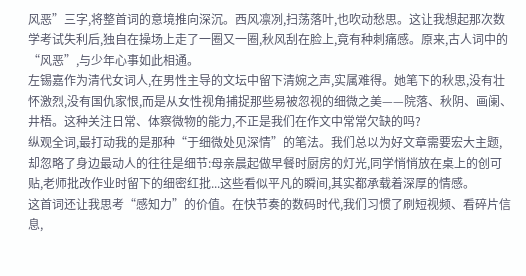风恶”三字,将整首词的意境推向深沉。西风凛冽,扫荡落叶,也吹动愁思。这让我想起那次数学考试失利后,独自在操场上走了一圈又一圈,秋风刮在脸上,竟有种刺痛感。原来,古人词中的“风恶”,与少年心事如此相通。
左锡嘉作为清代女词人,在男性主导的文坛中留下清婉之声,实属难得。她笔下的秋思,没有壮怀激烈,没有国仇家恨,而是从女性视角捕捉那些易被忽视的细微之美——院落、秋阴、画阑、井梧。这种关注日常、体察微物的能力,不正是我们在作文中常常欠缺的吗?
纵观全词,最打动我的是那种“于细微处见深情”的笔法。我们总以为好文章需要宏大主题,却忽略了身边最动人的往往是细节:母亲晨起做早餐时厨房的灯光,同学悄悄放在桌上的创可贴,老师批改作业时留下的细密红批...这些看似平凡的瞬间,其实都承载着深厚的情感。
这首词还让我思考“感知力”的价值。在快节奏的数码时代,我们习惯了刷短视频、看碎片信息,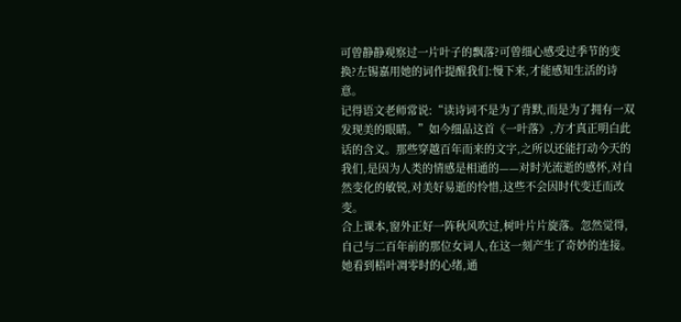可曾静静观察过一片叶子的飘落?可曾细心感受过季节的变换?左锡嘉用她的词作提醒我们:慢下来,才能感知生活的诗意。
记得语文老师常说:“读诗词不是为了背默,而是为了拥有一双发现美的眼睛。”如今细品这首《一叶落》,方才真正明白此话的含义。那些穿越百年而来的文字,之所以还能打动今天的我们,是因为人类的情感是相通的——对时光流逝的感怀,对自然变化的敏锐,对美好易逝的怜惜,这些不会因时代变迁而改变。
合上课本,窗外正好一阵秋风吹过,树叶片片旋落。忽然觉得,自己与二百年前的那位女词人,在这一刻产生了奇妙的连接。她看到梧叶凋零时的心绪,通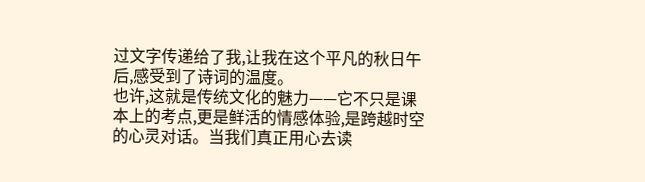过文字传递给了我,让我在这个平凡的秋日午后,感受到了诗词的温度。
也许,这就是传统文化的魅力——它不只是课本上的考点,更是鲜活的情感体验,是跨越时空的心灵对话。当我们真正用心去读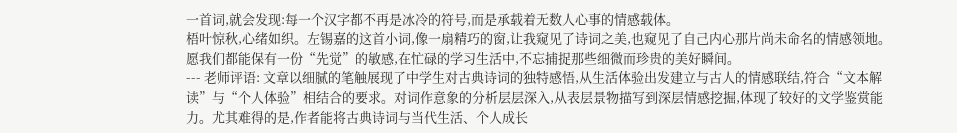一首词,就会发现:每一个汉字都不再是冰冷的符号,而是承载着无数人心事的情感载体。
梧叶惊秋,心绪如织。左锡嘉的这首小词,像一扇精巧的窗,让我窥见了诗词之美,也窥见了自己内心那片尚未命名的情感领地。愿我们都能保有一份“先觉”的敏感,在忙碌的学习生活中,不忘捕捉那些细微而珍贵的美好瞬间。
--- 老师评语: 文章以细腻的笔触展现了中学生对古典诗词的独特感悟,从生活体验出发建立与古人的情感联结,符合“文本解读”与“个人体验”相结合的要求。对词作意象的分析层层深入,从表层景物描写到深层情感挖掘,体现了较好的文学鉴赏能力。尤其难得的是,作者能将古典诗词与当代生活、个人成长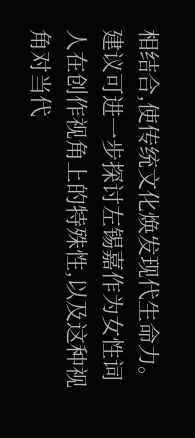相结合,使传统文化焕发现代生命力。建议可进一步探讨左锡嘉作为女性词人在创作视角上的特殊性,以及这种视角对当代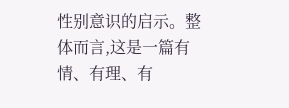性别意识的启示。整体而言,这是一篇有情、有理、有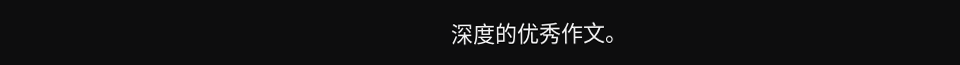深度的优秀作文。